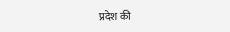प्रदेश की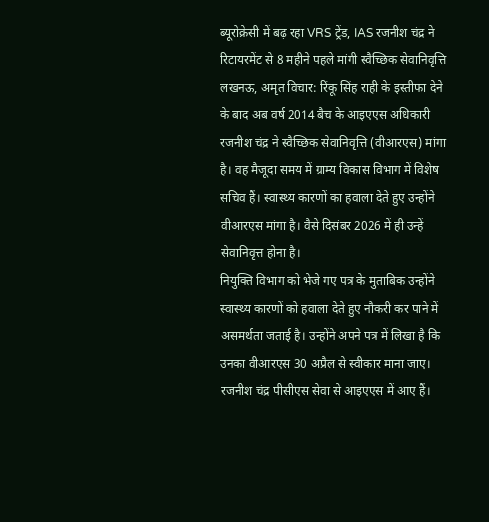ब्यूरोक्रेसी में बढ़ रहा VRS ट्रेंड, IAS रजनीश चंद्र ने रिटायरमेंट से 8 महीने पहले मांगी स्वैच्छिक सेवानिवृत्ति
लखनऊ, अमृत विचार: रिंकू सिंह राही के इस्तीफा देने के बाद अब वर्ष 2014 बैच के आइएएस अधिकारी रजनीश चंद्र ने स्वैच्छिक सेवानिवृत्ति (वीआरएस) मांगा है। वह मैजूदा समय में ग्राम्य विकास विभाग में विशेष सचिव हैं। स्वास्थ्य कारणों का हवाला देते हुए उन्होंने वीआरएस मांगा है। वैसे दिसंबर 2026 में ही उन्हें सेवानिवृत्त होना है।
नियुक्ति विभाग को भेजे गए पत्र के मुताबिक उन्होंने स्वास्थ्य कारणों को हवाला देते हुए नौकरी कर पाने में असमर्थता जताई है। उन्होंने अपने पत्र में लिखा है कि उनका वीआरएस 30 अप्रैल से स्वीकार माना जाए। रजनीश चंद्र पीसीएस सेवा से आइएएस में आए हैं।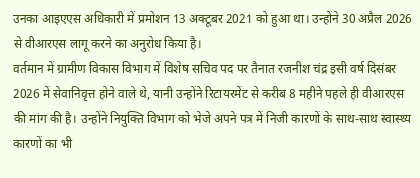उनका आइएएस अधिकारी में प्रमोशन 13 अक्टूबर 2021 को हुआ था। उन्होंने 30 अप्रैल 2026 से वीआरएस लागू करने का अनुरोध किया है।
वर्तमान में ग्रामीण विकास विभाग में विशेष सचिव पद पर तैनात रजनीश चंद्र इसी वर्ष दिसंबर 2026 में सेवानिवृत्त होने वाले थे, यानी उन्होंने रिटायरमेंट से करीब 8 महीने पहले ही वीआरएस की मांग की है। उन्होंने नियुक्ति विभाग को भेजे अपने पत्र में निजी कारणों के साथ-साथ स्वास्थ्य कारणों का भी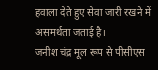हवाला देते हुए सेवा जारी रखने में असमर्थता जताई है।
जनीश चंद्र मूल रूप से पीसीएस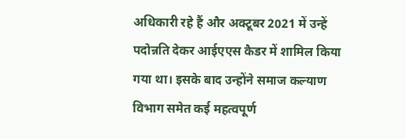अधिकारी रहे हैं और अक्टूबर 2021 में उन्हें पदोन्नति देकर आईएएस कैडर में शामिल किया गया था। इसके बाद उन्होंने समाज कल्याण विभाग समेत कई महत्वपूर्ण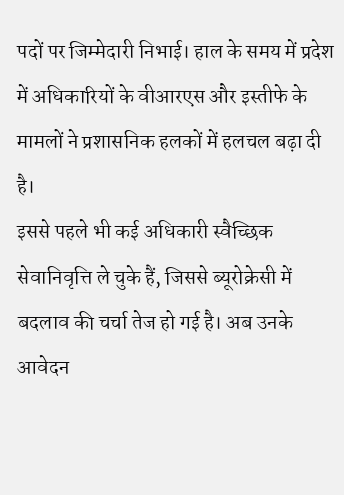पदों पर जिम्मेदारी निभाई। हाल के समय में प्रदेश में अधिकारियों के वीआरएस और इस्तीफे के मामलों ने प्रशासनिक हलकों में हलचल बढ़ा दी है।
इससे पहले भी कई अधिकारी स्वैच्छिक सेवानिवृत्ति ले चुके हैं, जिससे ब्यूरोक्रेसी में बदलाव की चर्चा तेज हो गई है। अब उनके आवेदन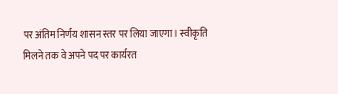पर अंतिम निर्णय शासन स्तर पर लिया जाएगा। स्वीकृति मिलने तक वे अपने पद पर कार्यरत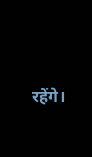रहेंगे।